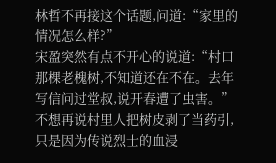林哲不再接这个话题,问道:“家里的情况怎么样?”
宋盈突然有点不开心的说道:“村口那棵老槐树,不知道还在不在。去年写信问过堂叔,说开春遭了虫害。”
不想再说村里人把树皮剥了当药引,只是因为传说烈士的血浸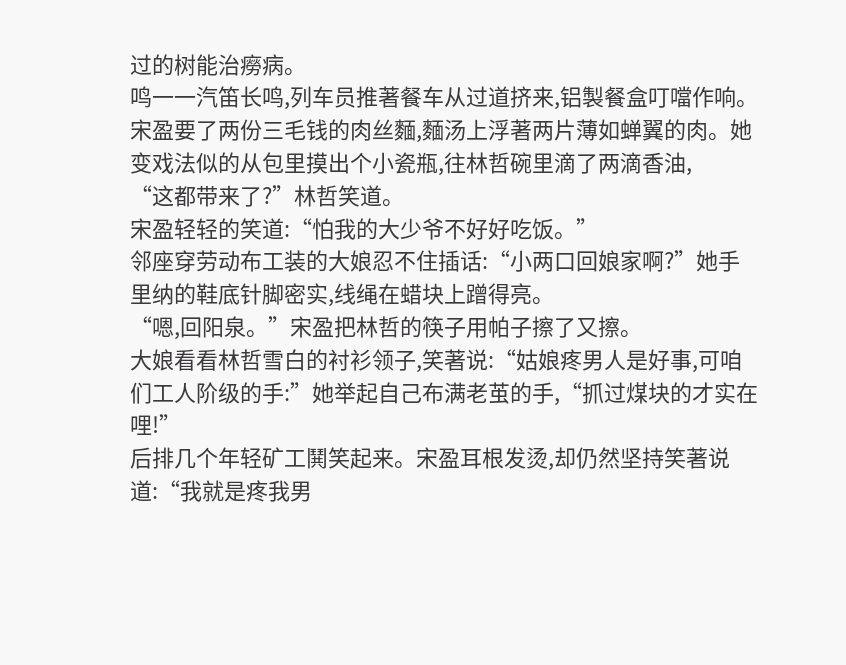过的树能治癆病。
鸣一一汽笛长鸣,列车员推著餐车从过道挤来,铝製餐盒叮噹作响。
宋盈要了两份三毛钱的肉丝麵,麵汤上浮著两片薄如蝉翼的肉。她变戏法似的从包里摸出个小瓷瓶,往林哲碗里滴了两滴香油,
“这都带来了?”林哲笑道。
宋盈轻轻的笑道:“怕我的大少爷不好好吃饭。”
邻座穿劳动布工装的大娘忍不住插话:“小两口回娘家啊?”她手里纳的鞋底针脚密实,线绳在蜡块上蹭得亮。
“嗯,回阳泉。”宋盈把林哲的筷子用帕子擦了又擦。
大娘看看林哲雪白的衬衫领子,笑著说:“姑娘疼男人是好事,可咱们工人阶级的手:”她举起自己布满老茧的手,“抓过煤块的才实在哩!”
后排几个年轻矿工鬨笑起来。宋盈耳根发烫,却仍然坚持笑著说道:“我就是疼我男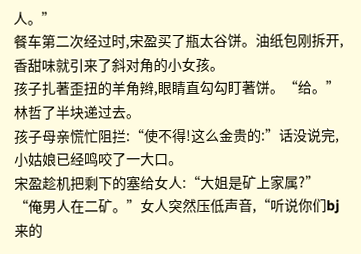人。”
餐车第二次经过时,宋盈买了瓶太谷饼。油纸包刚拆开,香甜味就引来了斜对角的小女孩。
孩子扎著歪扭的羊角辫,眼睛直勾勾盯著饼。“给。”林哲了半块递过去。
孩子母亲慌忙阻拦:“使不得!这么金贵的:”话没说完,小姑娘已经鸣咬了一大口。
宋盈趁机把剩下的塞给女人:“大姐是矿上家属?”
“俺男人在二矿。”女人突然压低声音,“听说你们bj来的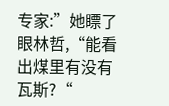专家:”她瞟了眼林哲,“能看出煤里有没有瓦斯?“